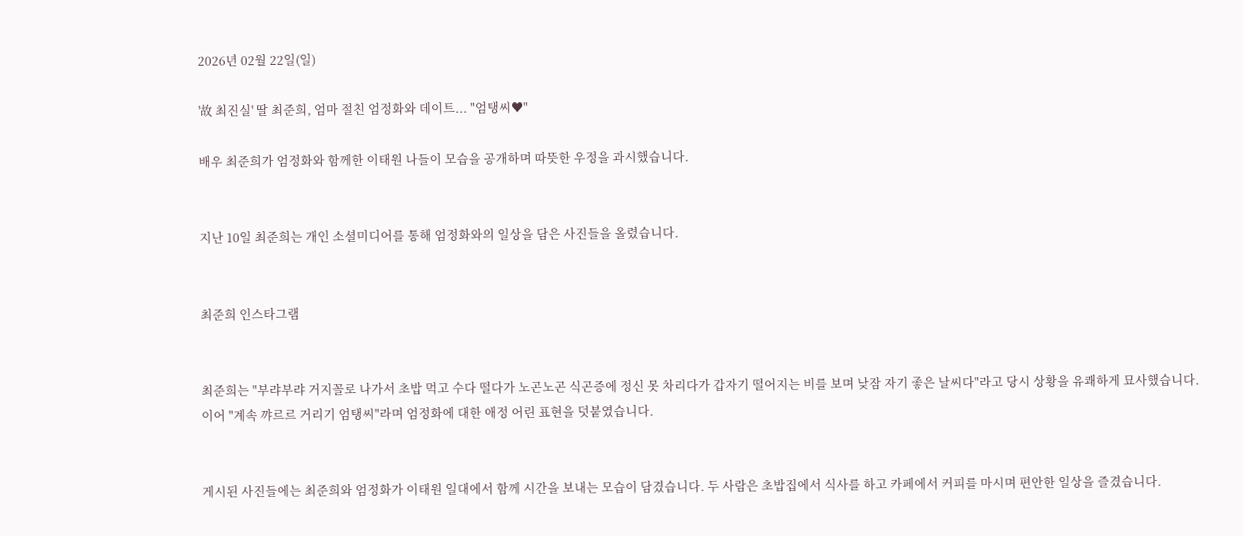2026년 02월 22일(일)

'故 최진실' 딸 최준희, 엄마 절친 엄정화와 데이트... "엄탱씨♥"

배우 최준희가 엄정화와 함께한 이태원 나들이 모습을 공개하며 따뜻한 우정을 과시했습니다.


지난 10일 최준희는 개인 소셜미디어를 통해 엄정화와의 일상을 담은 사진들을 올렸습니다.


최준희 인스타그램


최준희는 "부랴부랴 거지꼴로 나가서 초밥 먹고 수다 떨다가 노곤노곤 식곤증에 정신 못 차리다가 갑자기 떨어지는 비를 보며 낮잠 자기 좋은 날씨다"라고 당시 상황을 유쾌하게 묘사했습니다. 이어 "계속 꺄르르 거리기 엄탱씨"라며 엄정화에 대한 애정 어린 표현을 덧붙였습니다.


게시된 사진들에는 최준희와 엄정화가 이태원 일대에서 함께 시간을 보내는 모습이 담겼습니다. 두 사람은 초밥집에서 식사를 하고 카페에서 커피를 마시며 편안한 일상을 즐겼습니다.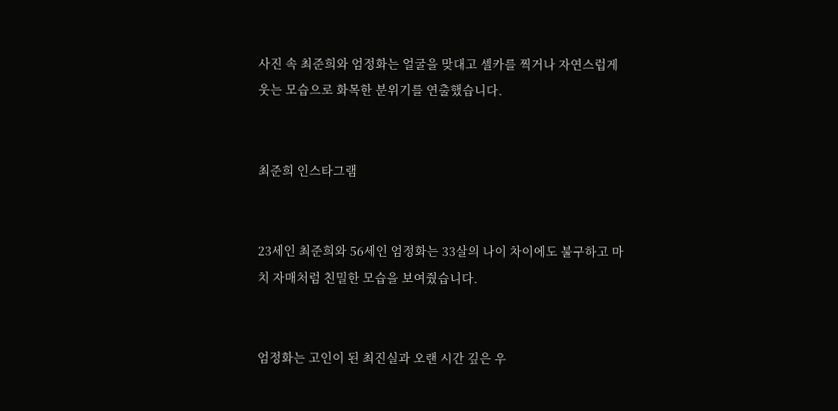사진 속 최준희와 엄정화는 얼굴을 맞대고 셀카를 찍거나 자연스럽게 웃는 모습으로 화목한 분위기를 연출했습니다.


최준희 인스타그램


23세인 최준희와 56세인 엄정화는 33살의 나이 차이에도 불구하고 마치 자매처럼 친밀한 모습을 보여줬습니다.


엄정화는 고인이 된 최진실과 오랜 시간 깊은 우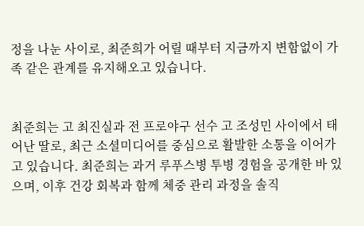정을 나눈 사이로, 최준희가 어릴 때부터 지금까지 변함없이 가족 같은 관계를 유지해오고 있습니다.


최준희는 고 최진실과 전 프로야구 선수 고 조성민 사이에서 태어난 딸로, 최근 소셜미디어를 중심으로 활발한 소통을 이어가고 있습니다. 최준희는 과거 루푸스병 투병 경험을 공개한 바 있으며, 이후 건강 회복과 함께 체중 관리 과정을 솔직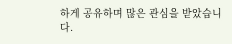하게 공유하며 많은 관심을 받았습니다.